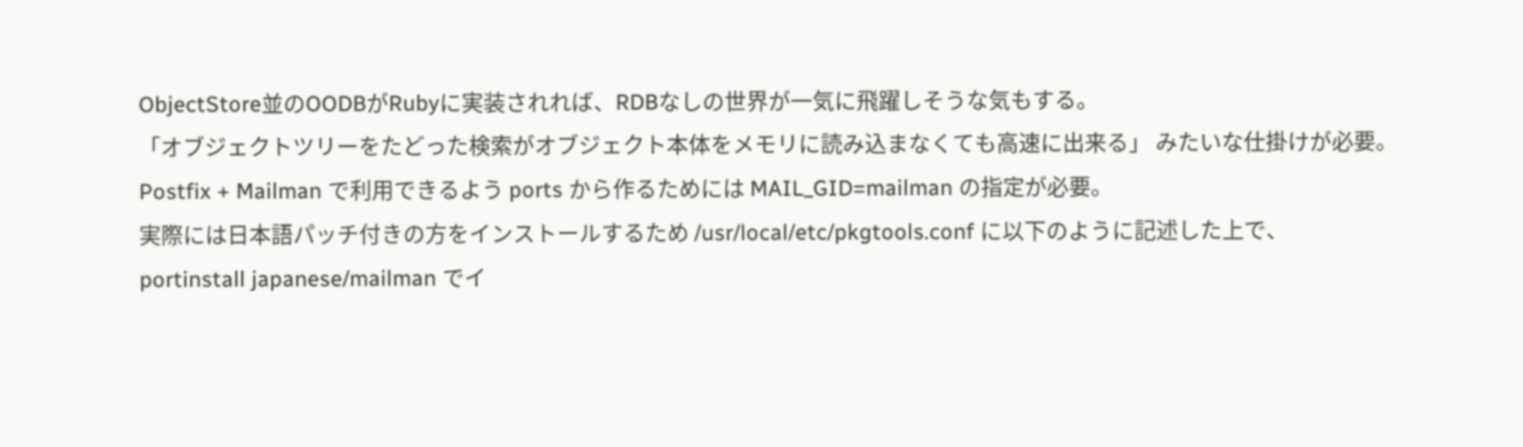ObjectStore並のOODBがRubyに実装されれば、RDBなしの世界が一気に飛躍しそうな気もする。
「オブジェクトツリーをたどった検索がオブジェクト本体をメモリに読み込まなくても高速に出来る」 みたいな仕掛けが必要。
Postfix + Mailman で利用できるよう ports から作るためには MAIL_GID=mailman の指定が必要。
実際には日本語パッチ付きの方をインストールするため /usr/local/etc/pkgtools.conf に以下のように記述した上で、
portinstall japanese/mailman でイ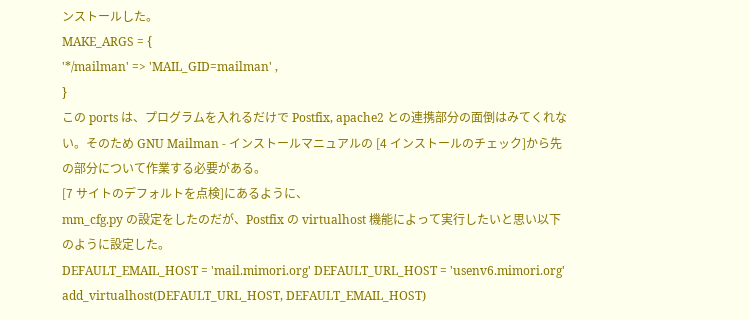ンストールした。
MAKE_ARGS = {
'*/mailman' => 'MAIL_GID=mailman' ,
}
この ports は、プログラムを入れるだけで Postfix, apache2 との連携部分の面倒はみてくれない。そのため GNU Mailman - インストールマニュアルの [4 インストールのチェック]から先の部分について作業する必要がある。
[7 サイトのデフォルトを点検]にあるように、
mm_cfg.py の設定をしたのだが、Postfix の virtualhost 機能によって実行したいと思い以下のように設定した。
DEFAULT_EMAIL_HOST = 'mail.mimori.org' DEFAULT_URL_HOST = 'usenv6.mimori.org' add_virtualhost(DEFAULT_URL_HOST, DEFAULT_EMAIL_HOST)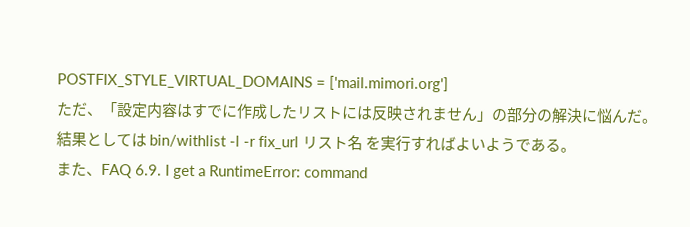POSTFIX_STYLE_VIRTUAL_DOMAINS = ['mail.mimori.org']
ただ、「設定内容はすでに作成したリストには反映されません」の部分の解決に悩んだ。
結果としては bin/withlist -l -r fix_url リスト名 を実行すればよいようである。
また、FAQ 6.9. I get a RuntimeError: command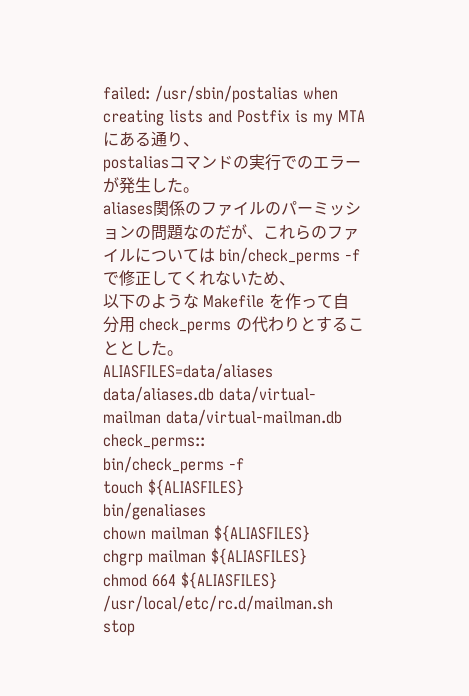failed: /usr/sbin/postalias when creating lists and Postfix is my MTA にある通り、
postaliasコマンドの実行でのエラーが発生した。
aliases関係のファイルのパーミッションの問題なのだが、これらのファイルについては bin/check_perms -f で修正してくれないため、
以下のような Makefile を作って自分用 check_perms の代わりとすることとした。
ALIASFILES=data/aliases data/aliases.db data/virtual-mailman data/virtual-mailman.db
check_perms::
bin/check_perms -f
touch ${ALIASFILES}
bin/genaliases
chown mailman ${ALIASFILES}
chgrp mailman ${ALIASFILES}
chmod 664 ${ALIASFILES}
/usr/local/etc/rc.d/mailman.sh stop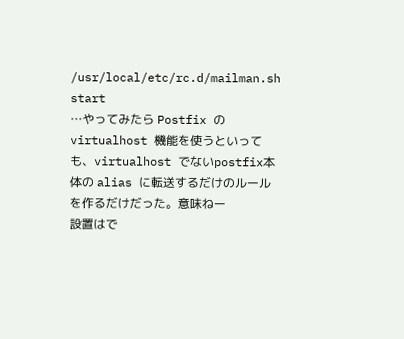/usr/local/etc/rc.d/mailman.sh start
…やってみたら Postfix の virtualhost 機能を使うといっても、virtualhost でないpostfix本体の alias に転送するだけのルールを作るだけだった。意味ねー
設置はで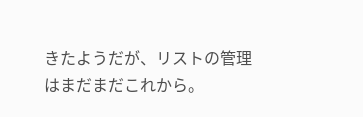きたようだが、リストの管理はまだまだこれから。